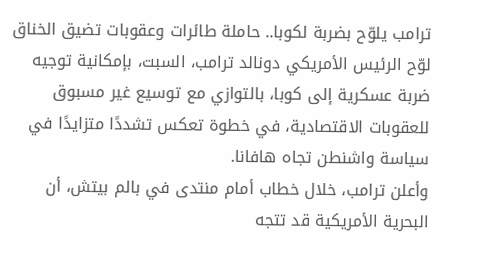ترامب يلوّح بضربة لكوبا.. حاملة طائرات وعقوبات تضيق الخناق
لوّح الرئيس الأمريكي دونالد ترامب، السبت، بإمكانية توجيه ضربة عسكرية إلى كوبا، بالتوازي مع توسيع غير مسبوق للعقوبات الاقتصادية، في خطوة تعكس تشددًا متزايدًا في سياسة واشنطن تجاه هافانا.
وأعلن ترامب، خلال خطاب أمام منتدى في بالم بيتش، أن البحرية الأمريكية قد تتجه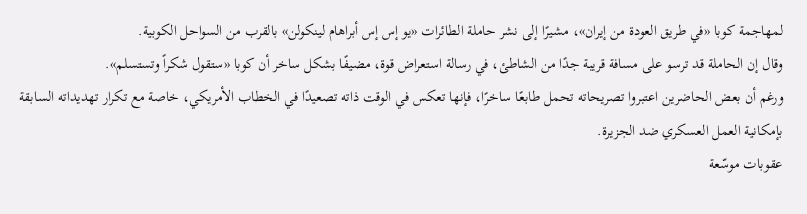لمهاجمة كوبا «في طريق العودة من إيران»، مشيرًا إلى نشر حاملة الطائرات «يو إس إس أبراهام لينكولن» بالقرب من السواحل الكوبية.
وقال إن الحاملة قد ترسو على مسافة قريبة جدًا من الشاطئ، في رسالة استعراض قوة، مضيفًا بشكل ساخر أن كوبا «ستقول شكراً وتستسلم».
ورغم أن بعض الحاضرين اعتبروا تصريحاته تحمل طابعًا ساخرًا، فإنها تعكس في الوقت ذاته تصعيدًا في الخطاب الأمريكي، خاصة مع تكرار تهديداته السابقة بإمكانية العمل العسكري ضد الجزيرة.
عقوبات موسّعة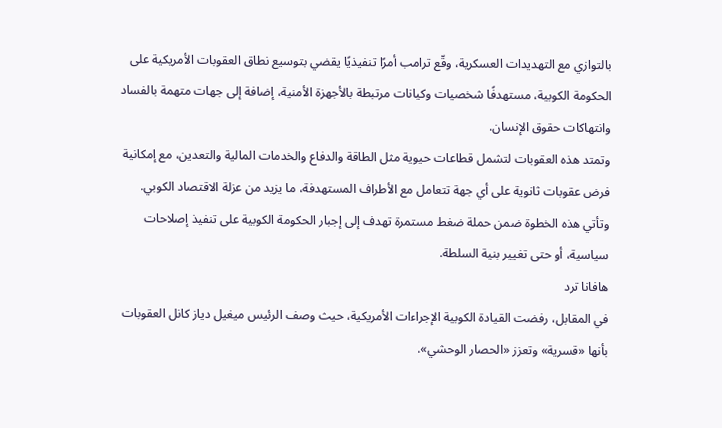بالتوازي مع التهديدات العسكرية، وقّع ترامب أمرًا تنفيذيًا يقضي بتوسيع نطاق العقوبات الأمريكية على الحكومة الكوبية، مستهدفًا شخصيات وكيانات مرتبطة بالأجهزة الأمنية، إضافة إلى جهات متهمة بالفساد وانتهاكات حقوق الإنسان.
وتمتد هذه العقوبات لتشمل قطاعات حيوية مثل الطاقة والدفاع والخدمات المالية والتعدين، مع إمكانية فرض عقوبات ثانوية على أي جهة تتعامل مع الأطراف المستهدفة، ما يزيد من عزلة الاقتصاد الكوبي.
وتأتي هذه الخطوة ضمن حملة ضغط مستمرة تهدف إلى إجبار الحكومة الكوبية على تنفيذ إصلاحات سياسية، أو حتى تغيير بنية السلطة.
هافانا ترد
في المقابل، رفضت القيادة الكوبية الإجراءات الأمريكية، حيث وصف الرئيس ميغيل دياز كانل العقوبات بأنها «قسرية» وتعزز «الحصار الوحشي».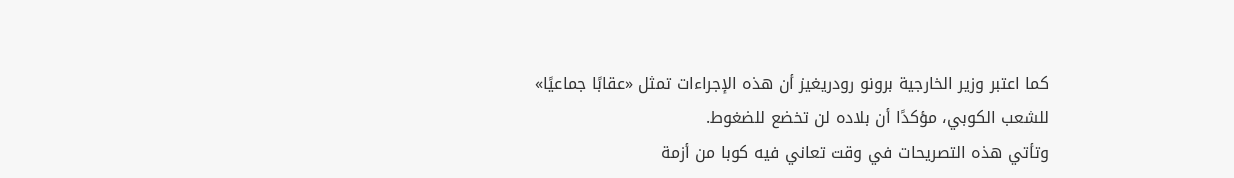كما اعتبر وزير الخارجية برونو رودريغيز أن هذه الإجراءات تمثل «عقابًا جماعيًا» للشعب الكوبي، مؤكدًا أن بلاده لن تخضع للضغوط.
وتأتي هذه التصريحات في وقت تعاني فيه كوبا من أزمة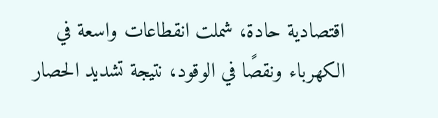اقتصادية حادة، شملت انقطاعات واسعة في الكهرباء ونقصًا في الوقود، نتيجة تشديد الحصار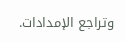وتراجع الإمدادات.